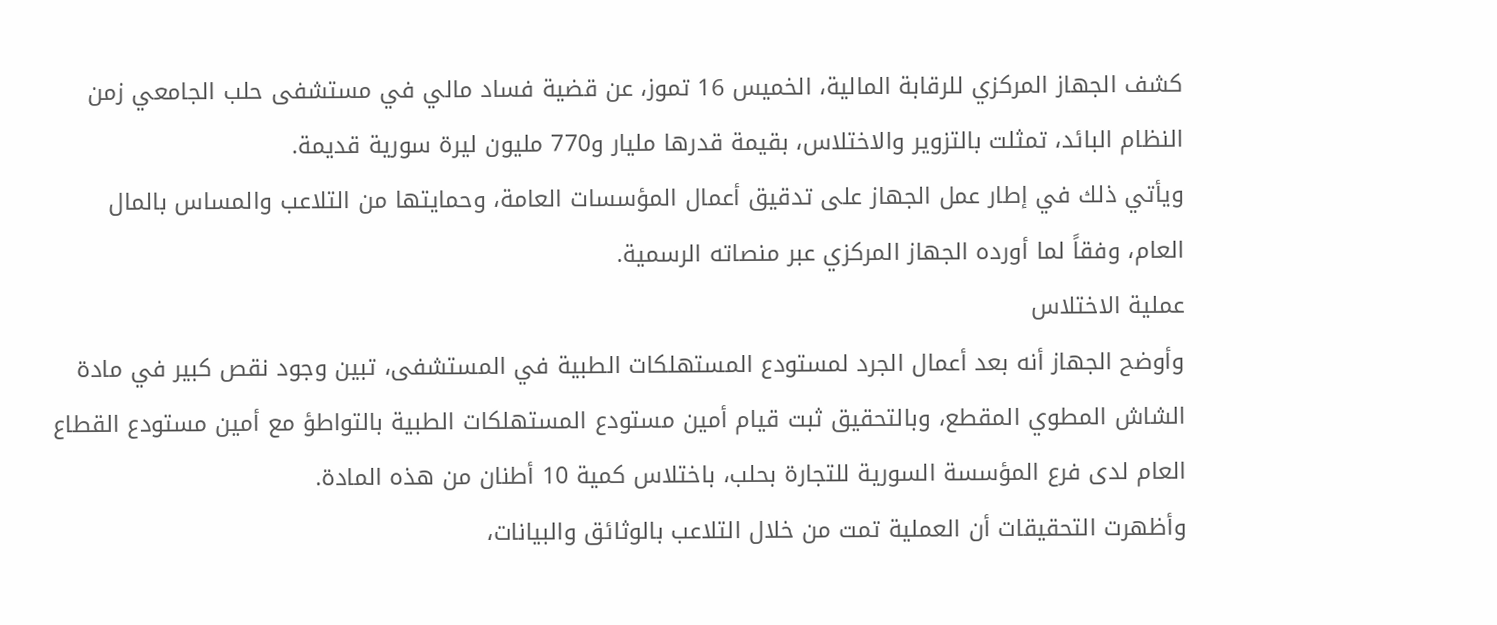كشف الجهاز المركزي للرقابة المالية، الخميس 16 تموز، عن قضية فساد مالي في مستشفى حلب الجامعي زمن النظام البائد، تمثلت بالتزوير والاختلاس، بقيمة قدرها مليار و770 مليون ليرة سورية قديمة.
ويأتي ذلك في إطار عمل الجهاز على تدقيق أعمال المؤسسات العامة، وحمايتها من التلاعب والمساس بالمال العام، وفقاً لما أورده الجهاز المركزي عبر منصاته الرسمية.
عملية الاختلاس
وأوضح الجهاز أنه بعد أعمال الجرد لمستودع المستهلكات الطبية في المستشفى، تبين وجود نقص كبير في مادة الشاش المطوي المقطع، وبالتحقيق ثبت قيام أمين مستودع المستهلكات الطبية بالتواطؤ مع أمين مستودع القطاع العام لدى فرع المؤسسة السورية للتجارة بحلب، باختلاس كمية 10 أطنان من هذه المادة.
وأظهرت التحقيقات أن العملية تمت من خلال التلاعب بالوثائق والبيانات،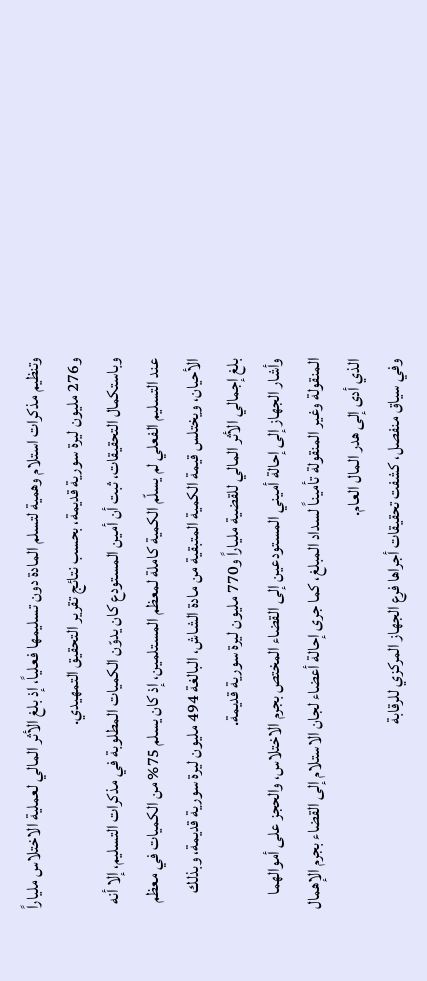وتنظيم مذكرات استلام وهمية لتسلم المادة دون تسليمها فعلياً، إذ بلغ الأثر المالي لعملية الاختلاس ملياراً و276 مليون ليرة سورية قديمة، بحسب نتائج تقرير التحقيق التمهيدي.
وباستكمال التحقيقات، ثبت أن أمين المستودع كان يدوّن الكميات المطلوبة في مذكرات التسليم، إلا أنه عند التسليم الفعلي لم يسلّم الكمية كاملة لمعظم المستلمين، إذ كان يسلم 75% من الكميات في معظم الأحيان، ويختلس قيمة الكمية المتبقية من مادة الشاش، البالغة 494 مليون ليرة سورية قديمة، وبذلك بلغ إجمالي الأثر المالي للقضية ملياراً و770 مليون ليرة سورية قديمة.
وأشار الجهاز إلى إحالة أميني المستودعين إلى القضاء المختص بجرم الاختلاس، والحجز على أموالهما المنقولة وغير المنقولة تأميناً لسداد المبلغ، كما جرى إحالة أعضاء لجان الاستلام إلى القضاء بجرم الإهمال الذي أدى إلى هدر المال العام.
وفي سياق منفصل، كشفت تحقيقات أجراها فرع الجهاز المركزي للرقابة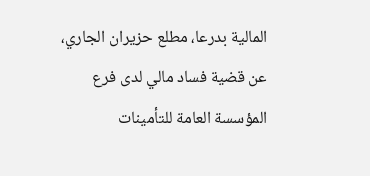المالية بدرعا، مطلع حزيران الجاري، عن قضية فساد مالي لدى فرع المؤسسة العامة للتأمينات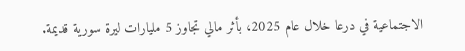الاجتماعية في درعا خلال عام 2025، بأثر مالي تجاوز 5 مليارات ليرة سورية قديمة.